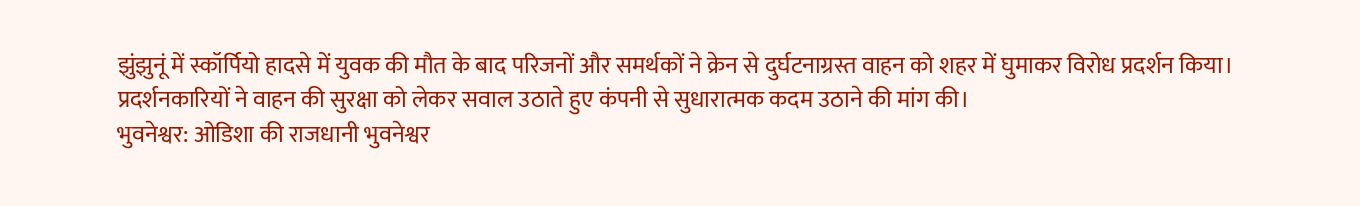झुंझुनूं में स्कॉर्पियो हादसे में युवक की मौत के बाद परिजनों और समर्थकों ने क्रेन से दुर्घटनाग्रस्त वाहन को शहर में घुमाकर विरोध प्रदर्शन किया। प्रदर्शनकारियों ने वाहन की सुरक्षा को लेकर सवाल उठाते हुए कंपनी से सुधारात्मक कदम उठाने की मांग की।
भुवनेश्वर: ओडिशा की राजधानी भुवनेश्वर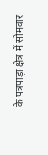के पत्रपाड़ा क्षेत्र में सोमवार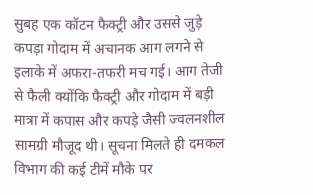सुबह एक कॉटन फैक्ट्री और उससे जुड़े कपड़ा गोदाम में अचानक आग लगने से इलाके में अफरा-तफरी मच गई। आग तेजी से फैली क्योंकि फैक्ट्री और गोदाम में बड़ी मात्रा में कपास और कपड़े जैसी ज्वलनशील सामग्री मौजूद थी। सूचना मिलते ही दमकल विभाग की कई टीमें मौके पर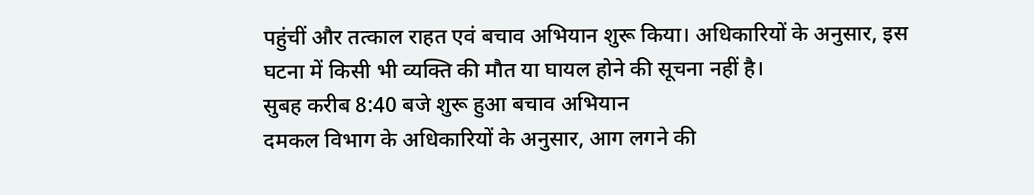पहुंचीं और तत्काल राहत एवं बचाव अभियान शुरू किया। अधिकारियों के अनुसार, इस घटना में किसी भी व्यक्ति की मौत या घायल होने की सूचना नहीं है।
सुबह करीब 8:40 बजे शुरू हुआ बचाव अभियान
दमकल विभाग के अधिकारियों के अनुसार, आग लगने की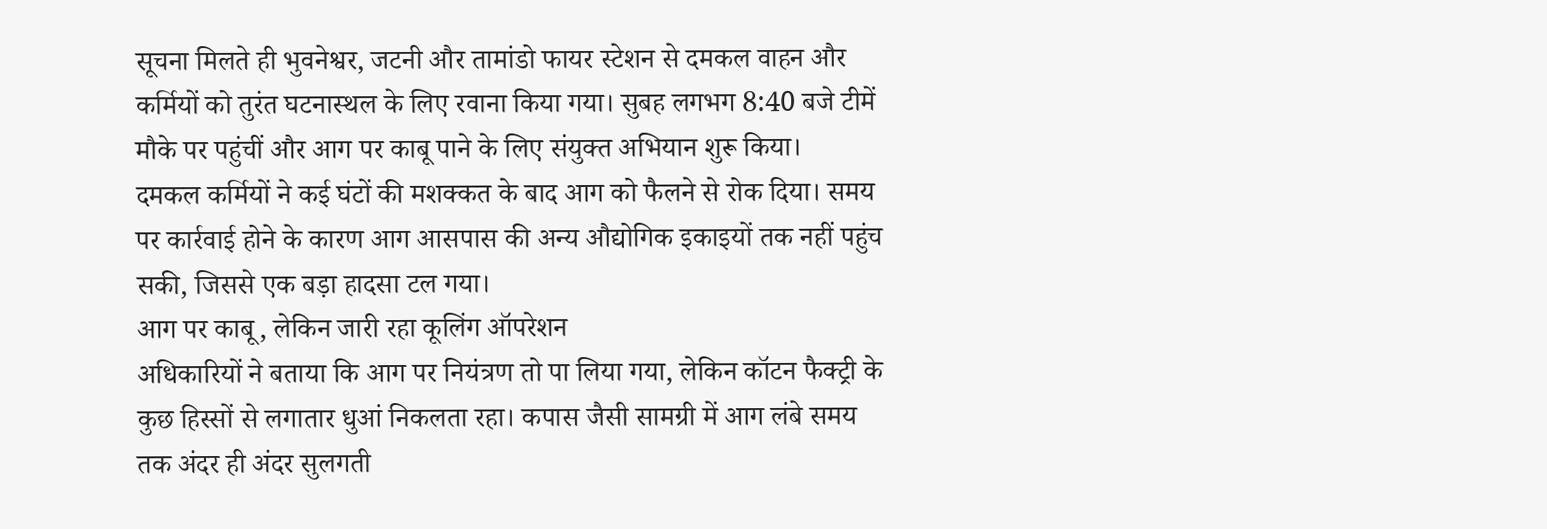सूचना मिलते ही भुवनेश्वर, जटनी और तामांडो फायर स्टेशन से दमकल वाहन और कर्मियों को तुरंत घटनास्थल के लिए रवाना किया गया। सुबह लगभग 8:40 बजे टीमें मौके पर पहुंचीं और आग पर काबू पाने के लिए संयुक्त अभियान शुरू किया।
दमकल कर्मियों ने कई घंटों की मशक्कत के बाद आग को फैलने से रोक दिया। समय पर कार्रवाई होने के कारण आग आसपास की अन्य औद्योगिक इकाइयों तक नहीं पहुंच सकी, जिससे एक बड़ा हादसा टल गया।
आग पर काबू, लेकिन जारी रहा कूलिंग ऑपरेशन
अधिकारियों ने बताया कि आग पर नियंत्रण तो पा लिया गया, लेकिन कॉटन फैक्ट्री के कुछ हिस्सों से लगातार धुआं निकलता रहा। कपास जैसी सामग्री में आग लंबे समय तक अंदर ही अंदर सुलगती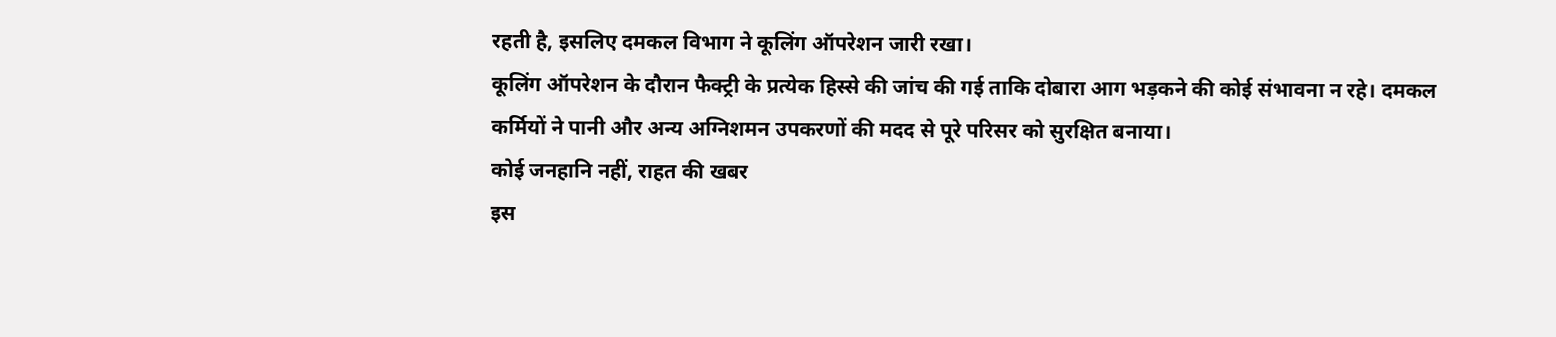रहती है, इसलिए दमकल विभाग ने कूलिंग ऑपरेशन जारी रखा।
कूलिंग ऑपरेशन के दौरान फैक्ट्री के प्रत्येक हिस्से की जांच की गई ताकि दोबारा आग भड़कने की कोई संभावना न रहे। दमकल कर्मियों ने पानी और अन्य अग्निशमन उपकरणों की मदद से पूरे परिसर को सुरक्षित बनाया।
कोई जनहानि नहीं, राहत की खबर
इस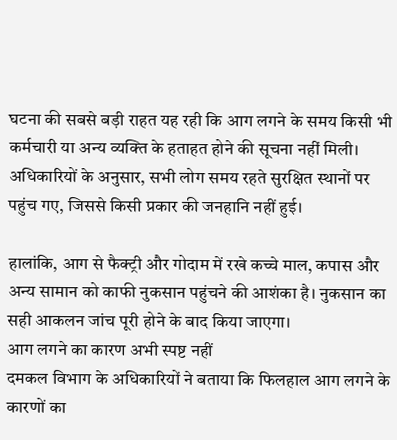घटना की सबसे बड़ी राहत यह रही कि आग लगने के समय किसी भी कर्मचारी या अन्य व्यक्ति के हताहत होने की सूचना नहीं मिली। अधिकारियों के अनुसार, सभी लोग समय रहते सुरक्षित स्थानों पर पहुंच गए, जिससे किसी प्रकार की जनहानि नहीं हुई।

हालांकि, आग से फैक्ट्री और गोदाम में रखे कच्चे माल, कपास और अन्य सामान को काफी नुकसान पहुंचने की आशंका है। नुकसान का सही आकलन जांच पूरी होने के बाद किया जाएगा।
आग लगने का कारण अभी स्पष्ट नहीं
दमकल विभाग के अधिकारियों ने बताया कि फिलहाल आग लगने के कारणों का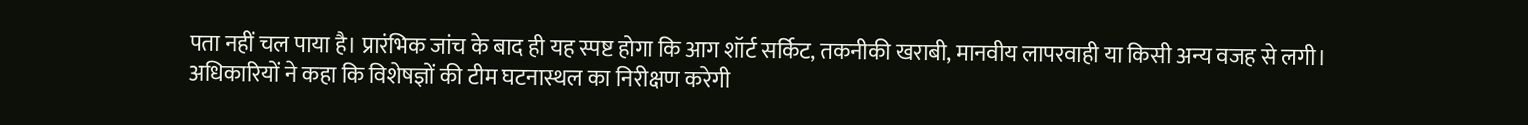पता नहीं चल पाया है। प्रारंभिक जांच के बाद ही यह स्पष्ट होगा कि आग शॉर्ट सर्किट, तकनीकी खराबी, मानवीय लापरवाही या किसी अन्य वजह से लगी।
अधिकारियों ने कहा कि विशेषज्ञों की टीम घटनास्थल का निरीक्षण करेगी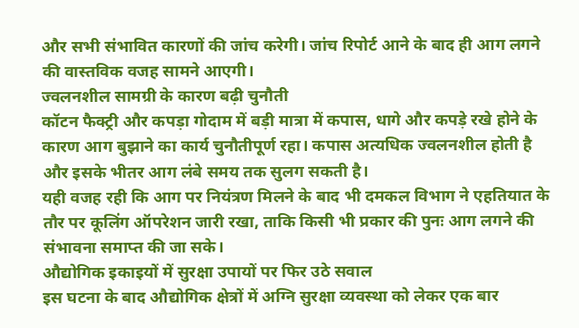और सभी संभावित कारणों की जांच करेगी। जांच रिपोर्ट आने के बाद ही आग लगने की वास्तविक वजह सामने आएगी।
ज्वलनशील सामग्री के कारण बढ़ी चुनौती
कॉटन फैक्ट्री और कपड़ा गोदाम में बड़ी मात्रा में कपास, धागे और कपड़े रखे होने के कारण आग बुझाने का कार्य चुनौतीपूर्ण रहा। कपास अत्यधिक ज्वलनशील होती है और इसके भीतर आग लंबे समय तक सुलग सकती है।
यही वजह रही कि आग पर नियंत्रण मिलने के बाद भी दमकल विभाग ने एहतियात के तौर पर कूलिंग ऑपरेशन जारी रखा, ताकि किसी भी प्रकार की पुनः आग लगने की संभावना समाप्त की जा सके।
औद्योगिक इकाइयों में सुरक्षा उपायों पर फिर उठे सवाल
इस घटना के बाद औद्योगिक क्षेत्रों में अग्नि सुरक्षा व्यवस्था को लेकर एक बार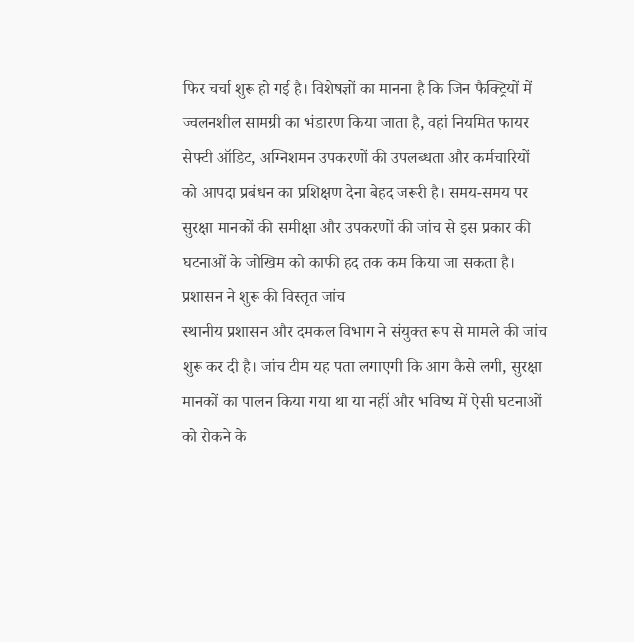फिर चर्चा शुरू हो गई है। विशेषज्ञों का मानना है कि जिन फैक्ट्रियों में ज्वलनशील सामग्री का भंडारण किया जाता है, वहां नियमित फायर सेफ्टी ऑडिट, अग्निशमन उपकरणों की उपलब्धता और कर्मचारियों को आपदा प्रबंधन का प्रशिक्षण देना बेहद जरूरी है। समय-समय पर सुरक्षा मानकों की समीक्षा और उपकरणों की जांच से इस प्रकार की घटनाओं के जोखिम को काफी हद तक कम किया जा सकता है।
प्रशासन ने शुरू की विस्तृत जांच
स्थानीय प्रशासन और दमकल विभाग ने संयुक्त रूप से मामले की जांच शुरू कर दी है। जांच टीम यह पता लगाएगी कि आग कैसे लगी, सुरक्षा मानकों का पालन किया गया था या नहीं और भविष्य में ऐसी घटनाओं को रोकने के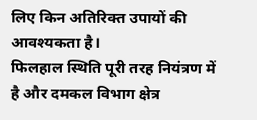लिए किन अतिरिक्त उपायों की आवश्यकता है।
फिलहाल स्थिति पूरी तरह नियंत्रण में है और दमकल विभाग क्षेत्र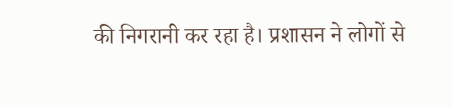की निगरानी कर रहा है। प्रशासन ने लोगों से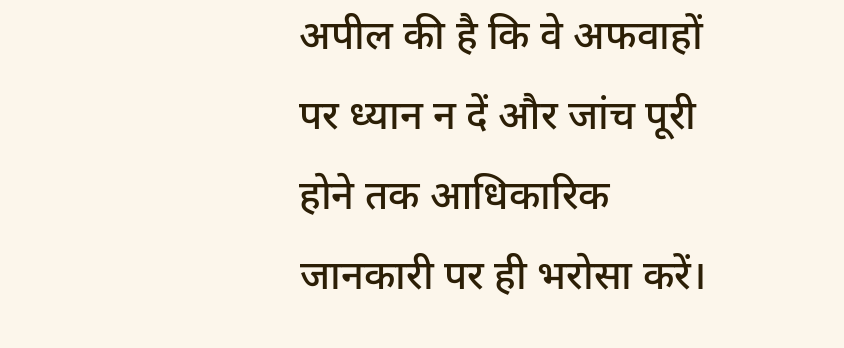अपील की है कि वे अफवाहों पर ध्यान न दें और जांच पूरी होने तक आधिकारिक जानकारी पर ही भरोसा करें।